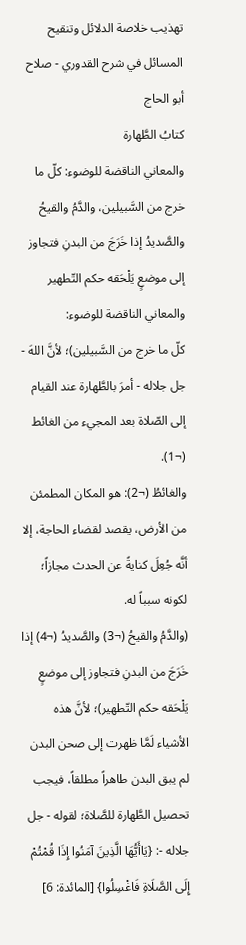تهذيب خلاصة الدلائل وتنقيح المسائل في شرح القدوري - صلاح أبو الحاج
كتابُ الطَّهارة
والمعاني الناقضة للوضوء: كلّ ما خرج من السَّبيلين، والدَّمُ والقيحُ والصَّديدُ إذا خَرَجَ من البدنِ فتجاوز إلى موضعٍ يَلْحَقه حكم التّطهير
والمعاني الناقضة للوضوء:
كلّ ما خرج من السَّبيلين)؛ لأنَّ اللهَ - جل جلاله - أمرَ بالطَّهارة عند القيام إلى الصّلاة بعد المجيء من الغائط (¬1).
والغائطُ (¬2): هو المكان المطمئن من الأرض، يقصد لقضاء الحاجة، إلا أنَّه جُعِلَ كنايةً عن الحدث مجازاً؛ لكونه سبباً له.
(والدَّمُ والقيحُ (¬3) والصَّديدُ (¬4) إذا خَرَجَ من البدنِ فتجاوز إلى موضعٍ يَلْحَقه حكم التّطهير)؛ لأنَّ هذه الأشياء لَمَّا ظهرت إلى صحن البدن لم يبق البدن طاهراً مطلقاً، فيجب تحصيل الطَّهارة للصَّلاة؛ لقوله - جل جلاله -: {يَاأَيُّهَا الَّذِينَ آمَنُوا إِذَا قُمْتُمْ إِلَى الصَّلَاةِ فَاغْسِلُوا} [المائدة: 6]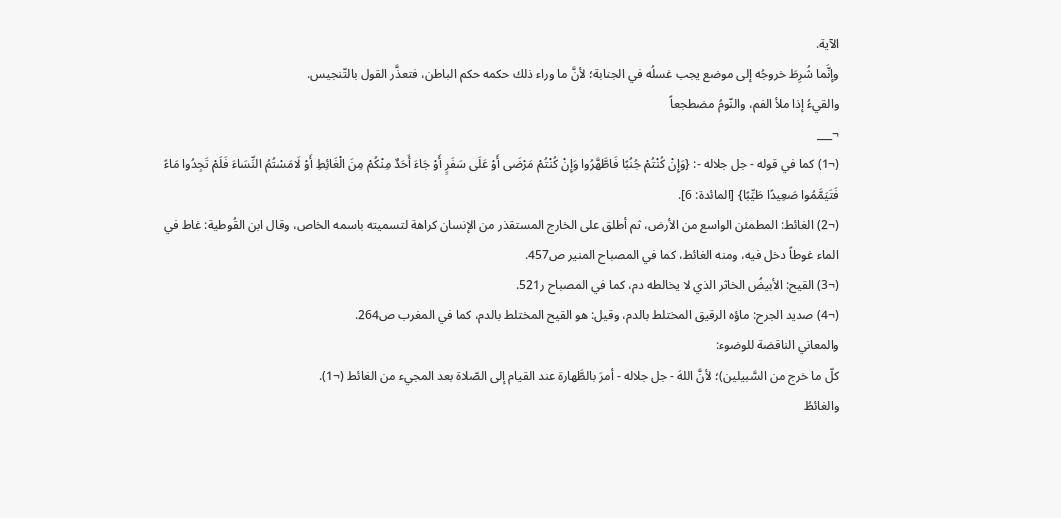الآية.
وإنَّما شُرِطَ خروجُه إلى موضع يجب غسلُه في الجنابة؛ لأنَّ ما وراء ذلك حكمه حكم الباطن، فتعذَّر القول بالتّنجيس.
والقيءُ إذا ملأ الفم، والنّومُ مضطجعاً
¬___
(¬1) كما في قوله - جل جلاله -: {وَإِنْ كُنْتُمْ جُنُبًا فَاطَّهَّرُوا وَإِنْ كُنْتُمْ مَرْضَى أَوْ عَلَى سَفَرٍ أَوْ جَاءَ أَحَدٌ مِنْكُمْ مِنَ الْغَائِطِ أَوْ لَامَسْتُمُ النِّسَاءَ فَلَمْ تَجِدُوا مَاءً فَتَيَمَّمُوا صَعِيدًا طَيِّبًا} [المائدة: 6].
(¬2) الغائط: المطمئن الواسع من الأرض، ثم أطلق على الخارج المستقذر من الإنسان كراهة لتسميته باسمه الخاص، وقال ابن القُوطية: غاط في الماء غوطاً دخل فيه، ومنه الغائط، كما في المصباح المنير ص457.
(¬3) القيح: الأبيضُ الخاثر الذي لا يخالطه دم، كما في المصباح ر521.
(¬4) صديد الجرح: ماؤه الرقيق المختلط بالدم، وقيل: هو القيح المختلط بالدم، كما في المغرب ص264.
والمعاني الناقضة للوضوء:
كلّ ما خرج من السَّبيلين)؛ لأنَّ اللهَ - جل جلاله - أمرَ بالطَّهارة عند القيام إلى الصّلاة بعد المجيء من الغائط (¬1).
والغائطُ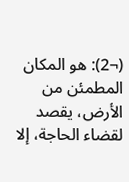(¬2): هو المكان المطمئن من الأرض، يقصد لقضاء الحاجة، إلا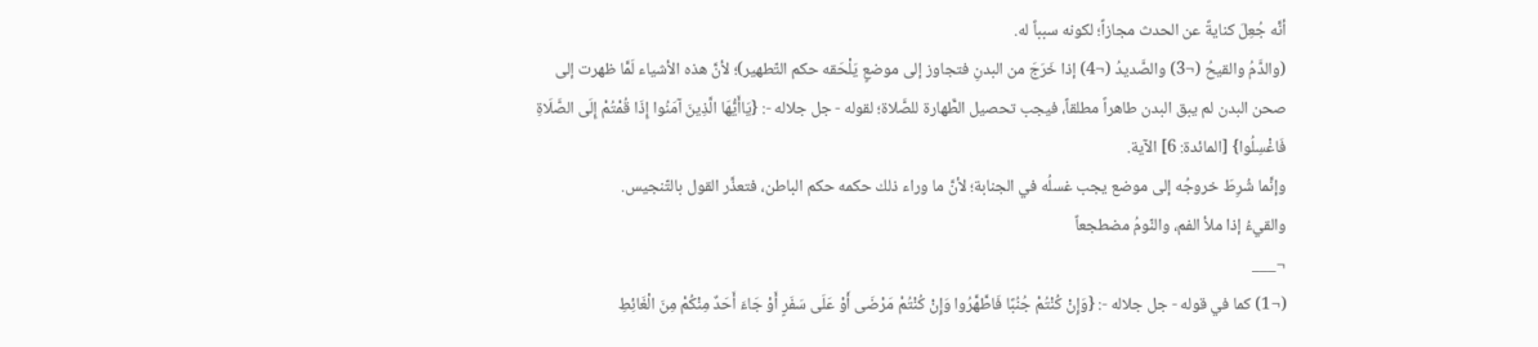أنَّه جُعِلَ كنايةً عن الحدث مجازاً؛ لكونه سبباً له.
(والدَّمُ والقيحُ (¬3) والصَّديدُ (¬4) إذا خَرَجَ من البدنِ فتجاوز إلى موضعٍ يَلْحَقه حكم التّطهير)؛ لأنَّ هذه الأشياء لَمَّا ظهرت إلى صحن البدن لم يبق البدن طاهراً مطلقاً، فيجب تحصيل الطَّهارة للصَّلاة؛ لقوله - جل جلاله -: {يَاأَيُّهَا الَّذِينَ آمَنُوا إِذَا قُمْتُمْ إِلَى الصَّلَاةِ فَاغْسِلُوا} [المائدة: 6] الآية.
وإنَّما شُرِطَ خروجُه إلى موضع يجب غسلُه في الجنابة؛ لأنَّ ما وراء ذلك حكمه حكم الباطن، فتعذَّر القول بالتّنجيس.
والقيءُ إذا ملأ الفم، والنّومُ مضطجعاً
¬___
(¬1) كما في قوله - جل جلاله -: {وَإِنْ كُنْتُمْ جُنُبًا فَاطَّهَّرُوا وَإِنْ كُنْتُمْ مَرْضَى أَوْ عَلَى سَفَرٍ أَوْ جَاءَ أَحَدٌ مِنْكُمْ مِنَ الْغَائِطِ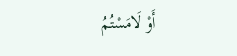أَوْ لَامَسْتُمُ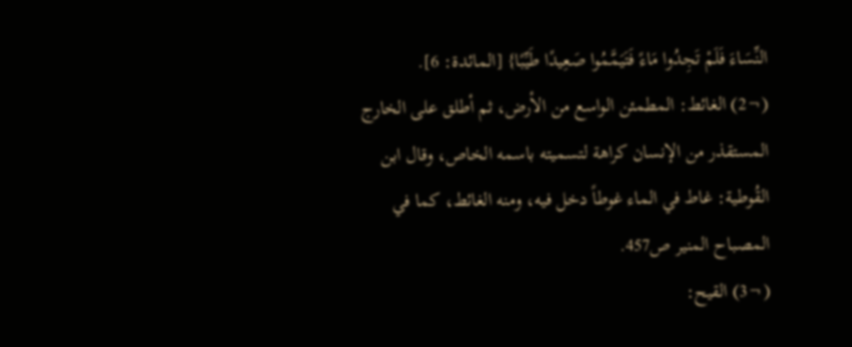النِّسَاءَ فَلَمْ تَجِدُوا مَاءً فَتَيَمَّمُوا صَعِيدًا طَيِّبًا} [المائدة: 6].
(¬2) الغائط: المطمئن الواسع من الأرض، ثم أطلق على الخارج المستقذر من الإنسان كراهة لتسميته باسمه الخاص، وقال ابن القُوطية: غاط في الماء غوطاً دخل فيه، ومنه الغائط، كما في المصباح المنير ص457.
(¬3) القيح: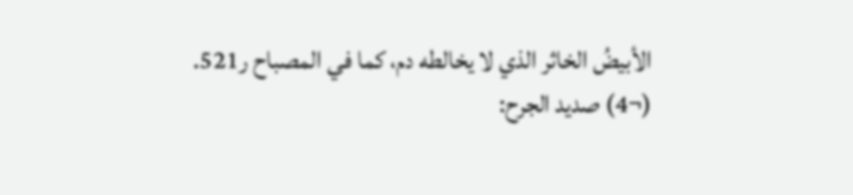الأبيضُ الخاثر الذي لا يخالطه دم، كما في المصباح ر521.
(¬4) صديد الجرح: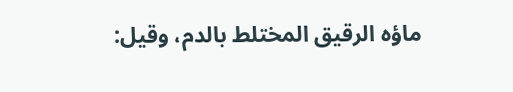ماؤه الرقيق المختلط بالدم، وقيل: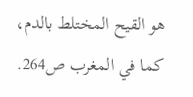هو القيح المختلط بالدم، كما في المغرب ص264.